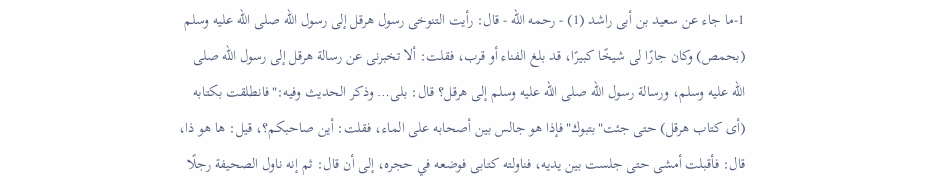1-ما جاء عن سعيد بن أبى راشد (1) - رحمه الله - قال: رأيت التنوخى رسول هرقل إلى رسول الله صلى الله عليه وسلم (بحمص) وكان جارًا لى شيخًا كبيرًا، قد بلغ الفناء أو قرب، فقلت: ألا تخبرنى عن رسالة هرقل إلى رسول الله صلى الله عليه وسلم، ورسالة رسول الله صلى الله عليه وسلم إلى هرقل؟ قال: بلى… وذكر الحديث وفيه:"فانطلقت بكتابه (أى كتاب هرقل) حتى جئت"بتبوك"فإذا هو جالس بين أصحابه على الماء، فقلت: أين صاحبكم؟، قيل: ها هو ذا، قال: فأقبلت أمشى حتى جلست بين يديه، فناولته كتابى فوضعه في حجره، إلى أن قال: ثم إنه ناول الصحيفة رجلًا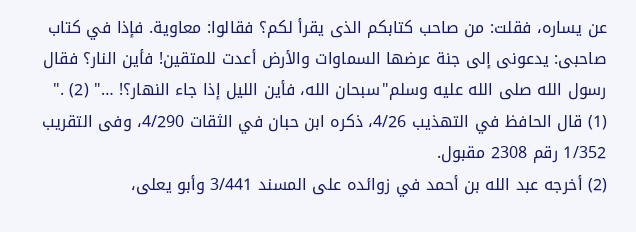عن يساره، فقلت: من صاحب كتابكم الذى يقرأ لكم؟ فقالوا: معاوية. فإذا في كتاب صاحبى: يدعونى إلى جنة عرضها السماوات والأرض أعدت للمتقين! فأين النار؟ فقال رسول الله صلى الله عليه وسلم"سبحان الله، فأين الليل إذا جاء النهار؟! …" (2) ."
(1) قال الحافظ في التهذيب 4/26، ذكره ابن حبان في الثقات 4/290، وفى التقريب 1/352 رقم 2308 مقبول.
(2) أخرجه عبد الله بن أحمد في زوائده على المسند 3/441 وأبو يعلى،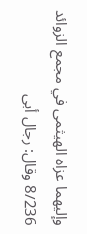وإليهما عزاه الهيثمى في مجمع الزوائد 8/236 وقال: رجال أبى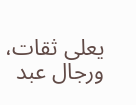يعلى ثقات، ورجال عبد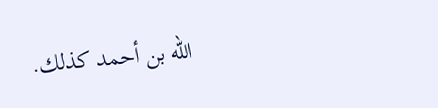الله بن أحمد كذلك.